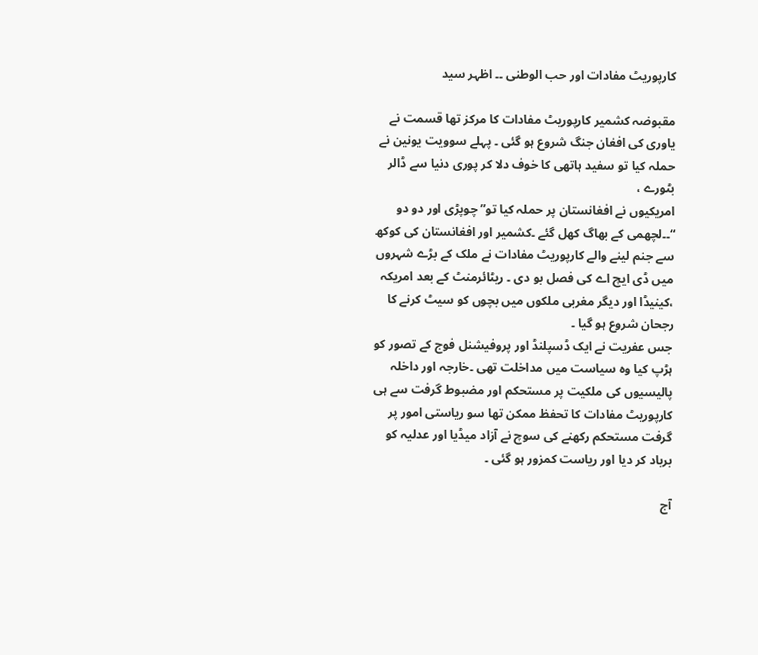کارپوریٹ مفادات اور حب الوطنی ۔۔ اظہر سید

مقبوضہ کشمیر کارپوریٹ مفادات کا مرکز تھا قسمت نے یاوری کی افغان جنگ شروع ہو گئی ۔ پہلے سوویت یونین نے حملہ کیا تو سفید ہاتھی کا خوف دلا کر پوری دنیا سے ڈالر بٹورے ،
امریکیوں نے افغانستان پر حملہ کیا تو” چوپڑی اور دو دو “۔۔لچھمی کے بھاگ کھل گئے ۔کشمیر اور افغانستان کی کوکھ سے جنم لینے والے کارپوریٹ مفادات نے ملک کے بڑے شہروں میں ڈی ایچ اے کی فصل بو دی ۔ ریٹائرمنٹ کے بعد امریکہ ،کینیڈا اور دیگر مغربی ملکوں میں بچوں کو سیٹ کرنے کا رجحان شروع ہو گیا ۔
جس عفریت نے ایک ڈسپلنڈ اور پروفیشنل فوج کے تصور کو ہڑپ کیا وہ سیاست میں مداخلت تھی ۔خارجہ اور داخلہ پالیسیوں کی ملکیت پر مستحکم اور مضبوط گرفت سے ہی کارپوریٹ مفادات کا تحفظ ممکن تھا سو ریاستی امور پر گرفت مستحکم رکھنے کی سوچ نے آزاد میڈیا اور عدلیہ کو برباد کر دیا اور ریاست کمزور ہو گئی ۔

آج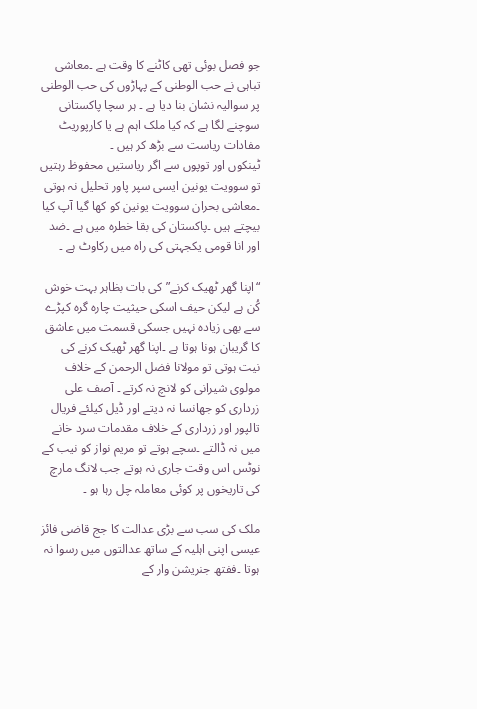جو فصل بوئی تھی کاٹنے کا وقت ہے ۔معاشی تباہی نے حب الوطنی کے پہاڑوں کی حب الوطنی پر سوالیہ نشان بنا دیا ہے ۔ ہر سچا پاکستانی سوچنے لگا ہے کہ کیا ملک اہم ہے یا کارپوریٹ مفادات ریاست سے بڑھ کر ہیں ۔
ٹینکوں اور توپوں سے اگر ریاستیں محفوظ رہتیں تو سوویت یونین ایسی سپر پاور تحلیل نہ ہوتی ۔معاشی بحران سوویت یونین کو کھا گیا آپ کیا بیچتے ہیں ۔پاکستان کی بقا خطرہ میں ہے ۔ضد اور انا قومی یکجہتی کی راہ میں رکاوٹ ہے ۔

“اپنا گھر ٹھیک کرنے”کی بات بظاہر بہت خوش کُن ہے لیکن حیف اسکی حیثیت چارہ گرہ کپڑے سے بھی زیادہ نہیں جسکی قسمت میں عاشق کا گریبان ہونا ہوتا ہے ۔اپنا گھر ٹھیک کرنے کی نیت ہوتی تو مولانا فضل الرحمن کے خلاف مولوی شیرانی کو لانچ نہ کرتے ۔ آصف علی زرداری کو جھانسا نہ دیتے اور ڈیل کیلئے فریال تالپور اور زرداری کے خلاف مقدمات سرد خانے میں نہ ڈالتے ۔سچے ہوتے تو مریم نواز کو نیب کے نوٹس اس وقت جاری نہ ہوتے جب لانگ مارچ کی تاریخوں پر کوئی معاملہ چل رہا ہو ۔

ملک کی سب سے بڑی عدالت کا جج قاضی فائز عیسی اپنی اہلیہ کے ساتھ عدالتوں میں رسوا نہ ہوتا ۔ففتھ جنریشن وار کے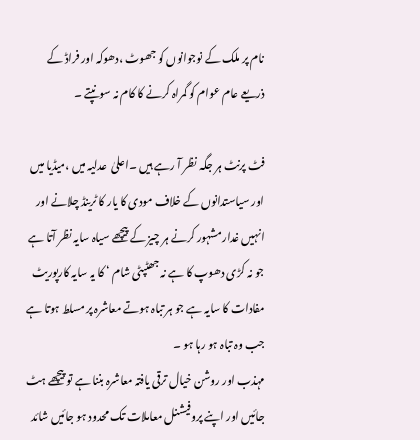نام پر ملک کے نوجوانوں کو جھوٹ ،دھوکہ اور فراڈ کے  ذریعے عام عوام کو گمراہ کرنے کا کام نہ سونپتے ۔

فٹ پرنٹ ہر جگہ نظر آ رہے ہیں ۔اعلیٰ  عدلیہ میں ،میڈیا میں اور سیاستدانوں کے خلاف مودی کا یار کا ٹرینڈ چلانے اور انہیں غدار مشہور کرنے ہر چیز کے پیچھے سیاہ سایہ نظر آتا ہے جو نہ کڑی دھوپ کا ہے نہ جھٹپٹی شام ‘ کا یہ سایہ کارپوریٹ مفادات کا سایہ ہے جو ہر تباہ ہوتے معاشرہ پر مسلط ہوتا ہے جب وہ تباہ ہو رہا ہو ۔
مہذب اور روشن خیال ترقی یافتہ معاشرہ بننا ہے تو پیچھے ہٹ جائیں اور اپنے پروفیشنل معاملات تک محدود ہو جائیں شائد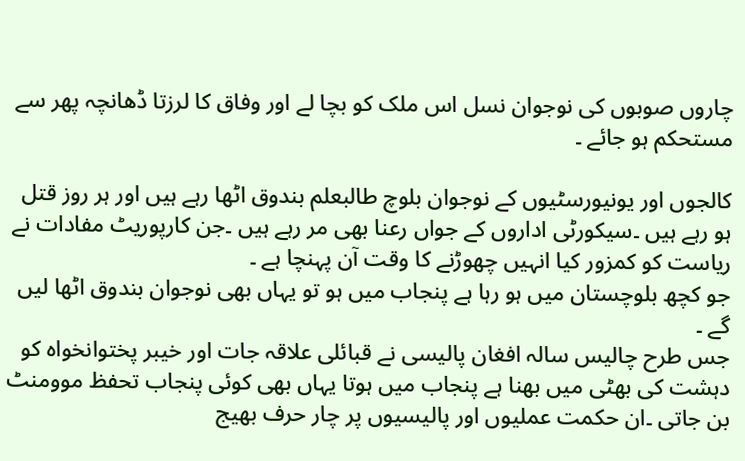چاروں صوبوں کی نوجوان نسل اس ملک کو بچا لے اور وفاق کا لرزتا ڈھانچہ پھر سے مستحکم ہو جائے ۔

کالجوں اور یونیورسٹیوں کے نوجوان بلوچ طالبعلم بندوق اٹھا رہے ہیں اور ہر روز قتل ہو رہے ہیں ۔سیکورٹی اداروں کے جواں رعنا بھی مر رہے ہیں ۔جن کارپوریٹ مفادات نے ریاست کو کمزور کیا انہیں چھوڑنے کا وقت آن پہنچا ہے ۔
جو کچھ بلوچستان میں ہو رہا ہے پنجاب میں ہو تو یہاں بھی نوجوان بندوق اٹھا لیں گے ۔
جس طرح چالیس سالہ افغان پالیسی نے قبائلی علاقہ جات اور خیبر پختوانخواہ کو دہشت کی بھٹی میں بھنا ہے پنجاب میں ہوتا یہاں بھی کوئی پنجاب تحفظ موومنٹ بن جاتی ۔ان حکمت عملیوں اور پالیسیوں پر چار حرف بھیج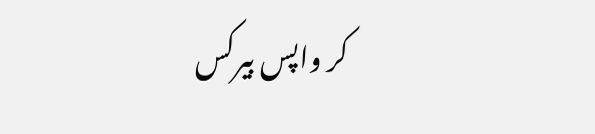کر واپس بیرکس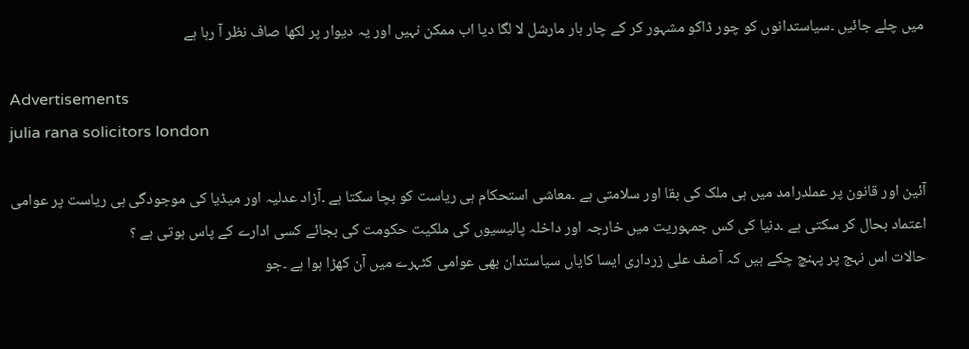میں چلے جائیں ۔سیاستدانوں کو چور ڈاکو مشہور کر کے چار بار مارشل لا لگا دیا اب ممکن نہیں اور یہ دیوار پر لکھا صاف نظر آ رہا ہے

Advertisements
julia rana solicitors london

آئین اور قانون پر عملدرامد میں ہی ملک کی بقا اور سلامتی ہے ۔معاشی استحکام ہی ریاست کو بچا سکتا ہے ۔آزاد عدلیہ اور میڈیا کی موجودگی ہی ریاست پر عوامی اعتماد بحال کر سکتی ہے ۔دنیا کی کس جمہوریت میں خارجہ اور داخلہ پالیسیوں کی ملکیت حکومت کی بجائے کسی ادارے کے پاس ہوتی ہے ؟
حالات اس نہج پر پہنچ چکے ہیں کہ آصف علی زرداری ایسا کایاں سیاستدان بھی عوامی کٹہرے میں آن کھڑا ہوا ہے ۔جو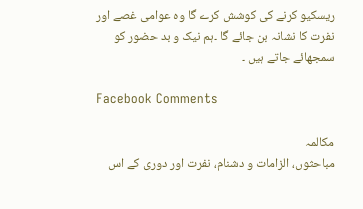ریسکیو کرنے کی کوشش کرے گا وہ عوامی غصے اور نفرت کا نشانہ بن جائے گا ۔ہم نیک و بد حضور کو سمجھائے جاتے ہیں ۔

Facebook Comments

مکالمہ
مباحثوں، الزامات و دشنام، نفرت اور دوری کے اس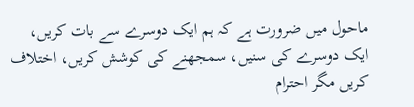ماحول میں ضرورت ہے کہ ہم ایک دوسرے سے بات کریں، ایک دوسرے کی سنیں، سمجھنے کی کوشش کریں، اختلاف کریں مگر احترام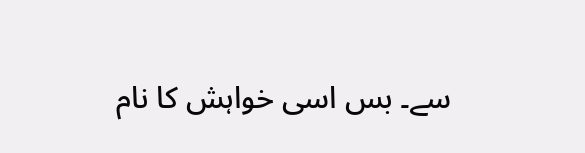سے۔ بس اسی خواہش کا نام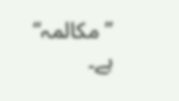”مکالمہ“ ہے۔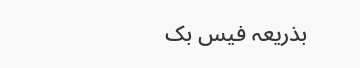بذریعہ فیس بک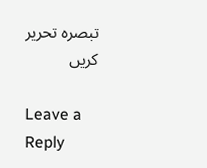تبصرہ تحریر کریں

Leave a Reply